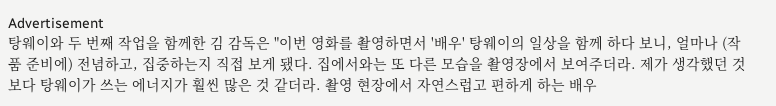Advertisement
탕웨이와 두 번째 작업을 함께한 김 감독은 "이번 영화를 촬영하면서 '배우' 탕웨이의 일상을 함께 하다 보니, 얼마나 (작품 준비에) 전념하고, 집중하는지 직접 보게 됐다. 집에서와는 또 다른 모습을 촬영장에서 보여주더라. 제가 생각했던 것보다 탕웨이가 쓰는 에너지가 훨씬 많은 것 같더라. 촬영 현장에서 자연스럽고 편하게 하는 배우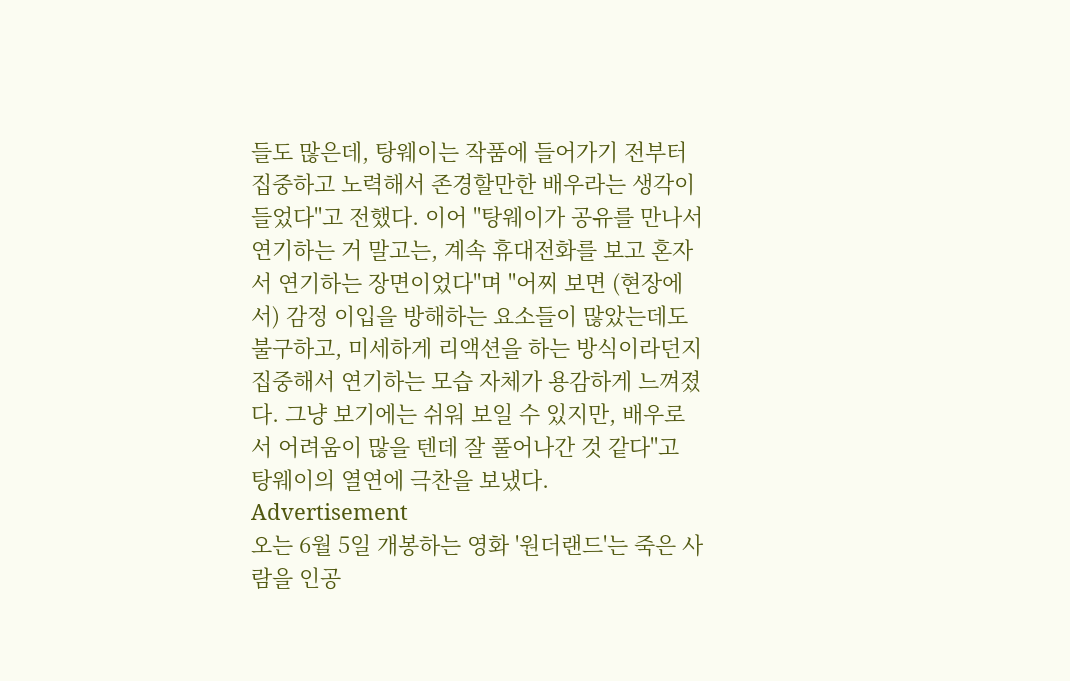들도 많은데, 탕웨이는 작품에 들어가기 전부터 집중하고 노력해서 존경할만한 배우라는 생각이 들었다"고 전했다. 이어 "탕웨이가 공유를 만나서 연기하는 거 말고는, 계속 휴대전화를 보고 혼자서 연기하는 장면이었다"며 "어찌 보면 (현장에서) 감정 이입을 방해하는 요소들이 많았는데도 불구하고, 미세하게 리액션을 하는 방식이라던지 집중해서 연기하는 모습 자체가 용감하게 느껴졌다. 그냥 보기에는 쉬워 보일 수 있지만, 배우로서 어려움이 많을 텐데 잘 풀어나간 것 같다"고 탕웨이의 열연에 극찬을 보냈다.
Advertisement
오는 6월 5일 개봉하는 영화 '원더랜드'는 죽은 사람을 인공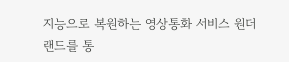지능으로 복원하는 영상통화 서비스 원더랜드를 통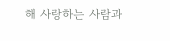해 사랑하는 사람과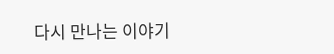다시 만나는 이야기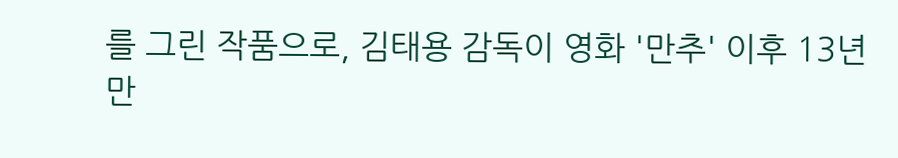를 그린 작품으로, 김태용 감독이 영화 '만추' 이후 13년 만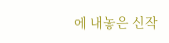에 내놓은 신작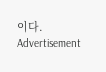이다.
Advertisement